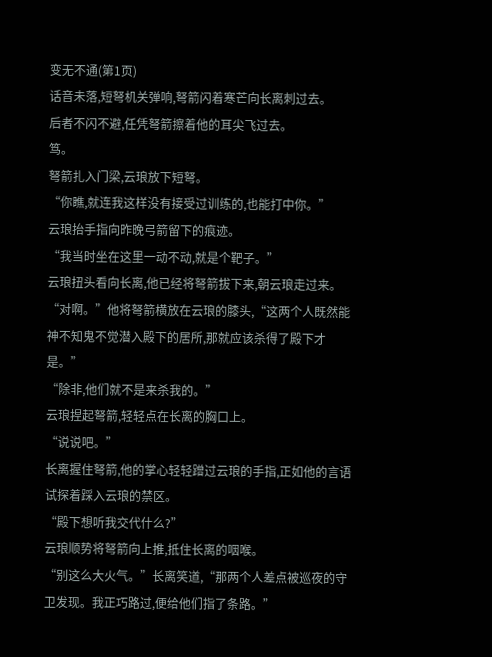变无不通(第1页)
话音未落,短弩机关弹响,弩箭闪着寒芒向长离刺过去。
后者不闪不避,任凭弩箭擦着他的耳尖飞过去。
笃。
弩箭扎入门梁,云琅放下短弩。
“你瞧,就连我这样没有接受过训练的,也能打中你。”
云琅抬手指向昨晚弓箭留下的痕迹。
“我当时坐在这里一动不动,就是个靶子。”
云琅扭头看向长离,他已经将弩箭拔下来,朝云琅走过来。
“对啊。”他将弩箭横放在云琅的膝头,“这两个人既然能神不知鬼不觉潜入殿下的居所,那就应该杀得了殿下才是。”
“除非,他们就不是来杀我的。”
云琅捏起弩箭,轻轻点在长离的胸口上。
“说说吧。”
长离握住弩箭,他的掌心轻轻蹭过云琅的手指,正如他的言语试探着踩入云琅的禁区。
“殿下想听我交代什么?”
云琅顺势将弩箭向上推,抵住长离的咽喉。
“别这么大火气。”长离笑道,“那两个人差点被巡夜的守卫发现。我正巧路过,便给他们指了条路。”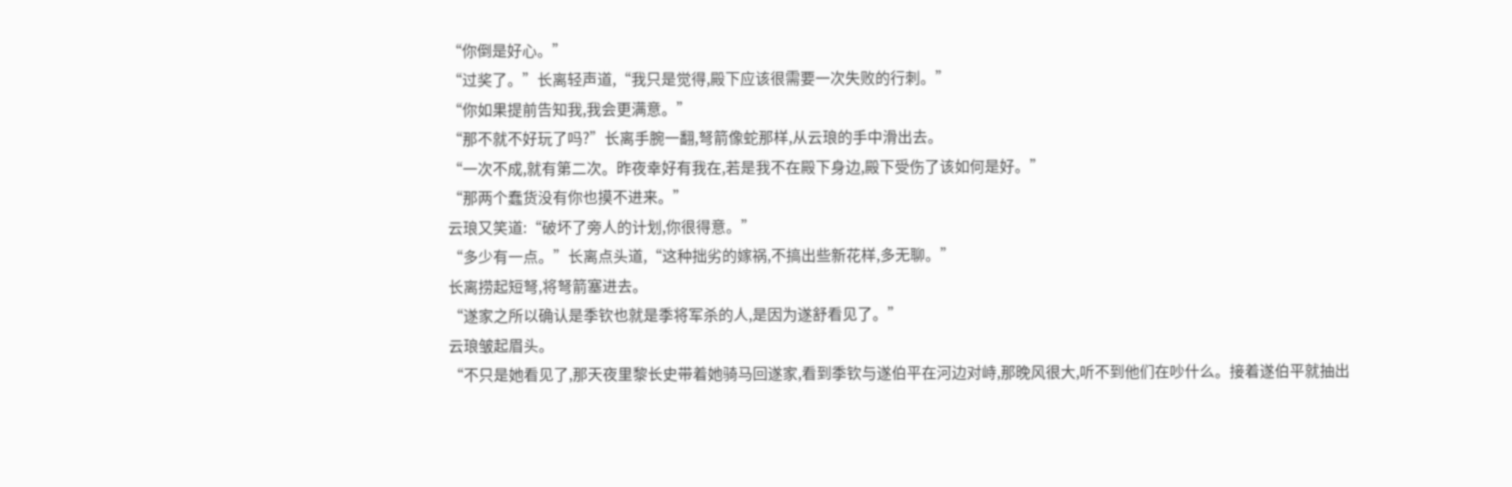“你倒是好心。”
“过奖了。”长离轻声道,“我只是觉得,殿下应该很需要一次失败的行刺。”
“你如果提前告知我,我会更满意。”
“那不就不好玩了吗?”长离手腕一翻,弩箭像蛇那样,从云琅的手中滑出去。
“一次不成,就有第二次。昨夜幸好有我在,若是我不在殿下身边,殿下受伤了该如何是好。”
“那两个蠢货没有你也摸不进来。”
云琅又笑道:“破坏了旁人的计划,你很得意。”
“多少有一点。”长离点头道,“这种拙劣的嫁祸,不搞出些新花样,多无聊。”
长离捞起短弩,将弩箭塞进去。
“遂家之所以确认是季钦也就是季将军杀的人,是因为遂舒看见了。”
云琅皱起眉头。
“不只是她看见了,那天夜里黎长史带着她骑马回遂家,看到季钦与遂伯平在河边对峙,那晚风很大,听不到他们在吵什么。接着遂伯平就抽出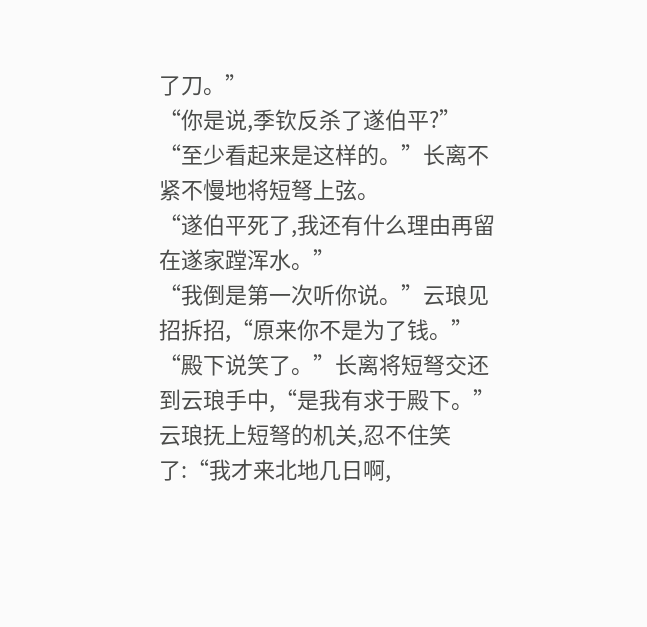了刀。”
“你是说,季钦反杀了遂伯平?”
“至少看起来是这样的。”长离不紧不慢地将短弩上弦。
“遂伯平死了,我还有什么理由再留在遂家蹚浑水。”
“我倒是第一次听你说。”云琅见招拆招,“原来你不是为了钱。”
“殿下说笑了。”长离将短弩交还到云琅手中,“是我有求于殿下。”
云琅抚上短弩的机关,忍不住笑了:“我才来北地几日啊,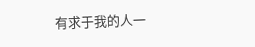有求于我的人一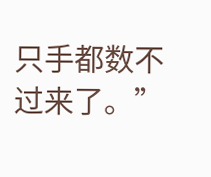只手都数不过来了。”